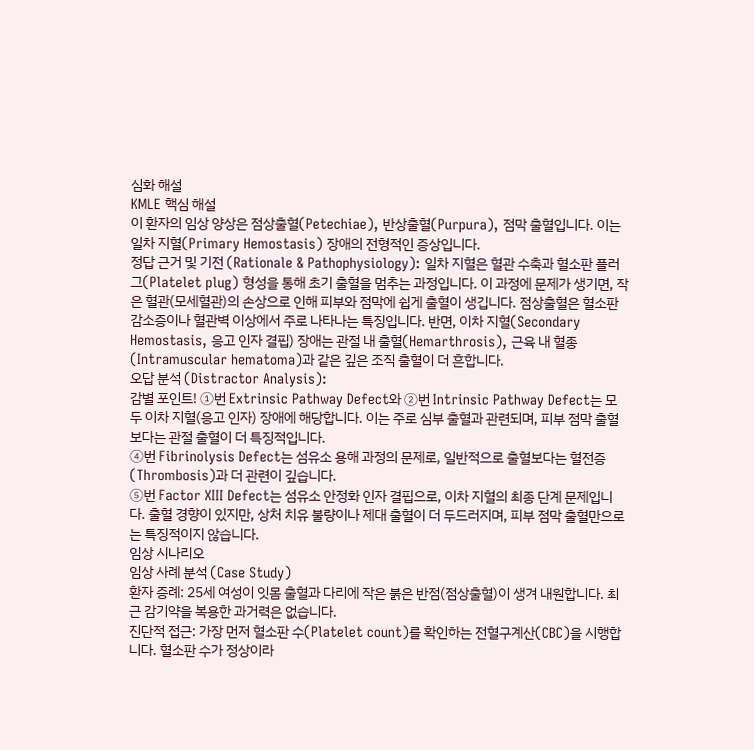심화 해설
KMLE 핵심 해설
이 환자의 임상 양상은 점상출혈(Petechiae), 반상출혈(Purpura), 점막 출혈입니다. 이는 일차 지혈(Primary Hemostasis) 장애의 전형적인 증상입니다.
정답 근거 및 기전 (Rationale & Pathophysiology): 일차 지혈은 혈관 수축과 혈소판 플러그(Platelet plug) 형성을 통해 초기 출혈을 멈추는 과정입니다. 이 과정에 문제가 생기면, 작은 혈관(모세혈관)의 손상으로 인해 피부와 점막에 쉽게 출혈이 생깁니다. 점상출혈은 혈소판 감소증이나 혈관벽 이상에서 주로 나타나는 특징입니다. 반면, 이차 지혈(Secondary Hemostasis, 응고 인자 결핍) 장애는 관절 내 출혈(Hemarthrosis), 근육 내 혈종(Intramuscular hematoma)과 같은 깊은 조직 출혈이 더 흔합니다.
오답 분석 (Distractor Analysis):
감별 포인트! ①번 Extrinsic Pathway Defect와 ②번 Intrinsic Pathway Defect는 모두 이차 지혈(응고 인자) 장애에 해당합니다. 이는 주로 심부 출혈과 관련되며, 피부 점막 출혈보다는 관절 출혈이 더 특징적입니다.
④번 Fibrinolysis Defect는 섬유소 용해 과정의 문제로, 일반적으로 출혈보다는 혈전증(Thrombosis)과 더 관련이 깊습니다.
⑤번 Factor XIII Defect는 섬유소 안정화 인자 결핍으로, 이차 지혈의 최종 단계 문제입니다. 출혈 경향이 있지만, 상처 치유 불량이나 제대 출혈이 더 두드러지며, 피부 점막 출혈만으로는 특징적이지 않습니다.
임상 시나리오
임상 사례 분석 (Case Study)
환자 증례: 25세 여성이 잇몸 출혈과 다리에 작은 붉은 반점(점상출혈)이 생겨 내원합니다. 최근 감기약을 복용한 과거력은 없습니다.
진단적 접근: 가장 먼저 혈소판 수(Platelet count)를 확인하는 전혈구계산(CBC)을 시행합니다. 혈소판 수가 정상이라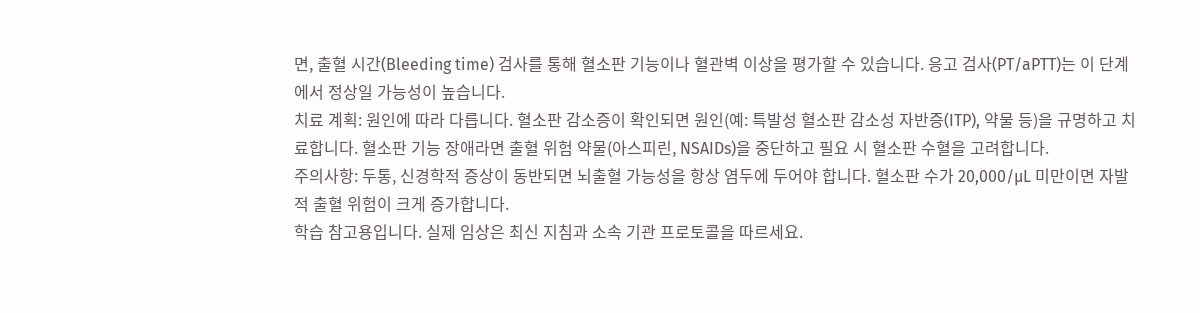면, 출혈 시간(Bleeding time) 검사를 통해 혈소판 기능이나 혈관벽 이상을 평가할 수 있습니다. 응고 검사(PT/aPTT)는 이 단계에서 정상일 가능성이 높습니다.
치료 계획: 원인에 따라 다릅니다. 혈소판 감소증이 확인되면 원인(예: 특발성 혈소판 감소성 자반증(ITP), 약물 등)을 규명하고 치료합니다. 혈소판 기능 장애라면 출혈 위험 약물(아스피린, NSAIDs)을 중단하고 필요 시 혈소판 수혈을 고려합니다.
주의사항: 두통, 신경학적 증상이 동반되면 뇌출혈 가능성을 항상 염두에 두어야 합니다. 혈소판 수가 20,000/μL 미만이면 자발적 출혈 위험이 크게 증가합니다.
학습 참고용입니다. 실제 임상은 최신 지침과 소속 기관 프로토콜을 따르세요.